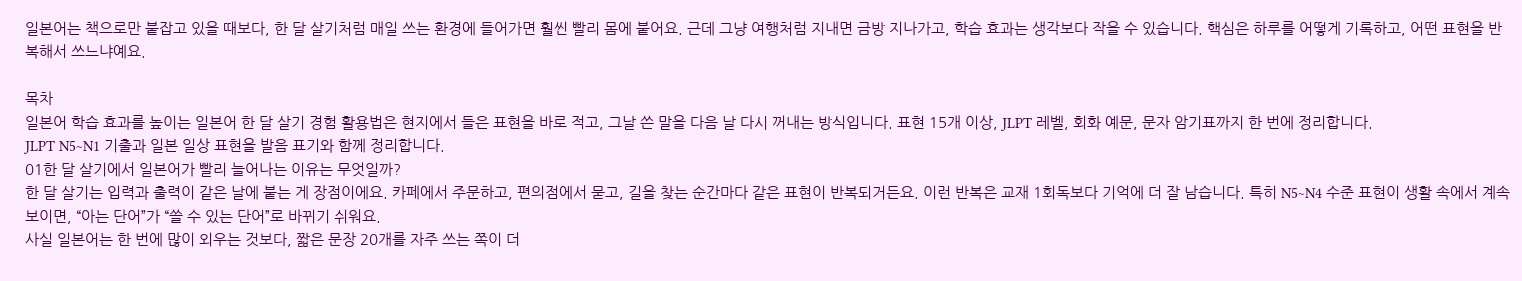일본어는 책으로만 붙잡고 있을 때보다, 한 달 살기처럼 매일 쓰는 환경에 들어가면 훨씬 빨리 몸에 붙어요. 근데 그냥 여행처럼 지내면 금방 지나가고, 학습 효과는 생각보다 작을 수 있습니다. 핵심은 하루를 어떻게 기록하고, 어떤 표현을 반복해서 쓰느냐예요.

목차
일본어 학습 효과를 높이는 일본어 한 달 살기 경험 활용법은 현지에서 들은 표현을 바로 적고, 그날 쓴 말을 다음 날 다시 꺼내는 방식입니다. 표현 15개 이상, JLPT 레벨, 회화 예문, 문자 암기표까지 한 번에 정리합니다.
JLPT N5~N1 기출과 일본 일상 표현을 발음 표기와 함께 정리합니다.
01한 달 살기에서 일본어가 빨리 늘어나는 이유는 무엇일까?
한 달 살기는 입력과 출력이 같은 날에 붙는 게 장점이에요. 카페에서 주문하고, 편의점에서 묻고, 길을 찾는 순간마다 같은 표현이 반복되거든요. 이런 반복은 교재 1회독보다 기억에 더 잘 남습니다. 특히 N5~N4 수준 표현이 생활 속에서 계속 보이면, “아는 단어”가 “쓸 수 있는 단어”로 바뀌기 쉬워요.
사실 일본어는 한 번에 많이 외우는 것보다, 짧은 문장 20개를 자주 쓰는 쪽이 더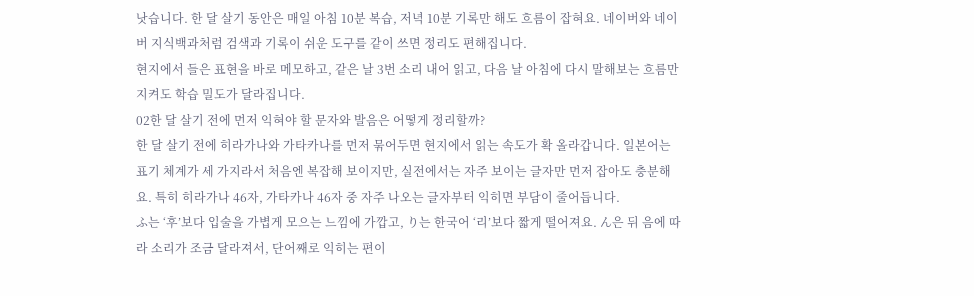낫습니다. 한 달 살기 동안은 매일 아침 10분 복습, 저녁 10분 기록만 해도 흐름이 잡혀요. 네이버와 네이버 지식백과처럼 검색과 기록이 쉬운 도구를 같이 쓰면 정리도 편해집니다.
현지에서 들은 표현을 바로 메모하고, 같은 날 3번 소리 내어 읽고, 다음 날 아침에 다시 말해보는 흐름만 지켜도 학습 밀도가 달라집니다.
02한 달 살기 전에 먼저 익혀야 할 문자와 발음은 어떻게 정리할까?
한 달 살기 전에 히라가나와 가타카나를 먼저 묶어두면 현지에서 읽는 속도가 확 올라갑니다. 일본어는 표기 체계가 세 가지라서 처음엔 복잡해 보이지만, 실전에서는 자주 보이는 글자만 먼저 잡아도 충분해요. 특히 히라가나 46자, 가타카나 46자 중 자주 나오는 글자부터 익히면 부담이 줄어듭니다.
ふ는 ‘후’보다 입술을 가볍게 모으는 느낌에 가깝고, り는 한국어 ‘리’보다 짧게 떨어져요. ん은 뒤 음에 따라 소리가 조금 달라져서, 단어째로 익히는 편이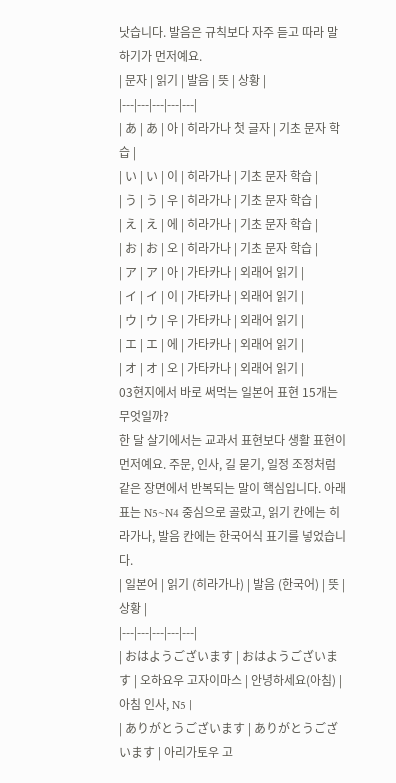낫습니다. 발음은 규칙보다 자주 듣고 따라 말하기가 먼저예요.
| 문자 | 읽기 | 발음 | 뜻 | 상황 |
|---|---|---|---|---|
| あ | あ | 아 | 히라가나 첫 글자 | 기초 문자 학습 |
| い | い | 이 | 히라가나 | 기초 문자 학습 |
| う | う | 우 | 히라가나 | 기초 문자 학습 |
| え | え | 에 | 히라가나 | 기초 문자 학습 |
| お | お | 오 | 히라가나 | 기초 문자 학습 |
| ア | ア | 아 | 가타카나 | 외래어 읽기 |
| イ | イ | 이 | 가타카나 | 외래어 읽기 |
| ウ | ウ | 우 | 가타카나 | 외래어 읽기 |
| エ | エ | 에 | 가타카나 | 외래어 읽기 |
| オ | オ | 오 | 가타카나 | 외래어 읽기 |
03현지에서 바로 써먹는 일본어 표현 15개는 무엇일까?
한 달 살기에서는 교과서 표현보다 생활 표현이 먼저예요. 주문, 인사, 길 묻기, 일정 조정처럼 같은 장면에서 반복되는 말이 핵심입니다. 아래 표는 N5~N4 중심으로 골랐고, 읽기 칸에는 히라가나, 발음 칸에는 한국어식 표기를 넣었습니다.
| 일본어 | 읽기 (히라가나) | 발음 (한국어) | 뜻 | 상황 |
|---|---|---|---|---|
| おはようございます | おはようございます | 오하요우 고자이마스 | 안녕하세요(아침) | 아침 인사, N5 |
| ありがとうございます | ありがとうございます | 아리가토우 고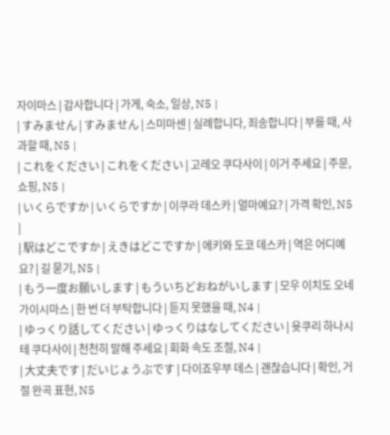자이마스 | 감사합니다 | 가게, 숙소, 일상, N5 |
| すみません | すみません | 스미마센 | 실례합니다, 죄송합니다 | 부를 때, 사과할 때, N5 |
| これをください | これをください | 고레오 쿠다사이 | 이거 주세요 | 주문, 쇼핑, N5 |
| いくらですか | いくらですか | 이쿠라 데스카 | 얼마예요? | 가격 확인, N5 |
| 駅はどこですか | えきはどこですか | 에키와 도코 데스카 | 역은 어디예요? | 길 묻기, N5 |
| もう一度お願いします | もういちどおねがいします | 모우 이치도 오네가이시마스 | 한 번 더 부탁합니다 | 듣지 못했을 때, N4 |
| ゆっくり話してください | ゆっくりはなしてください | 윳쿠리 하나시테 쿠다사이 | 천천히 말해 주세요 | 회화 속도 조절, N4 |
| 大丈夫です | だいじょうぶです | 다이죠우부 데스 | 괜찮습니다 | 확인, 거절 완곡 표현, N5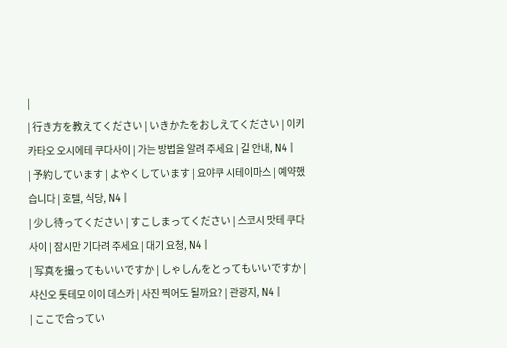|
| 行き方を教えてください | いきかたをおしえてください | 이키카타오 오시에테 쿠다사이 | 가는 방법을 알려 주세요 | 길 안내, N4 |
| 予約しています | よやくしています | 요야쿠 시테이마스 | 예약했습니다 | 호텔, 식당, N4 |
| 少し待ってください | すこしまってください | 스코시 맛테 쿠다사이 | 잠시만 기다려 주세요 | 대기 요청, N4 |
| 写真を撮ってもいいですか | しゃしんをとってもいいですか | 샤신오 톳테모 이이 데스카 | 사진 찍어도 될까요? | 관광지, N4 |
| ここで合ってい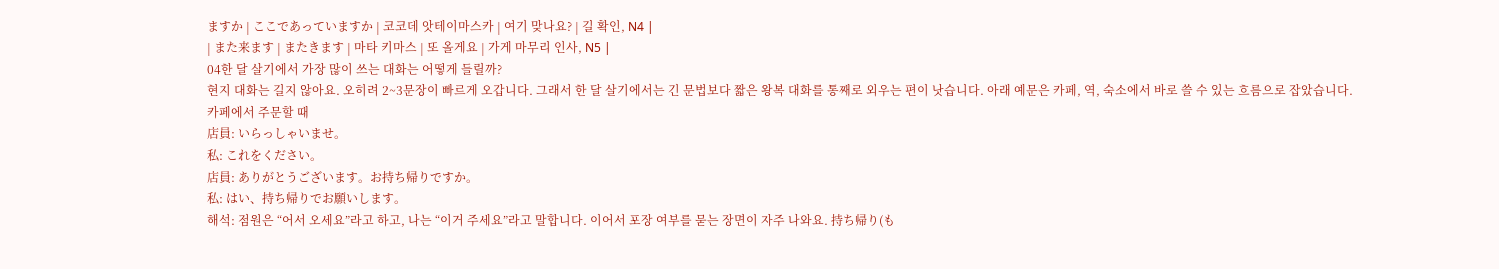ますか | ここであっていますか | 코코데 앗테이마스카 | 여기 맞나요? | 길 확인, N4 |
| また来ます | またきます | 마타 키마스 | 또 올게요 | 가게 마무리 인사, N5 |
04한 달 살기에서 가장 많이 쓰는 대화는 어떻게 들릴까?
현지 대화는 길지 않아요. 오히려 2~3문장이 빠르게 오갑니다. 그래서 한 달 살기에서는 긴 문법보다 짧은 왕복 대화를 통째로 외우는 편이 낫습니다. 아래 예문은 카페, 역, 숙소에서 바로 쓸 수 있는 흐름으로 잡았습니다.
카페에서 주문할 때
店員: いらっしゃいませ。
私: これをください。
店員: ありがとうございます。お持ち帰りですか。
私: はい、持ち帰りでお願いします。
해석: 점원은 “어서 오세요”라고 하고, 나는 “이거 주세요”라고 말합니다. 이어서 포장 여부를 묻는 장면이 자주 나와요. 持ち帰り(も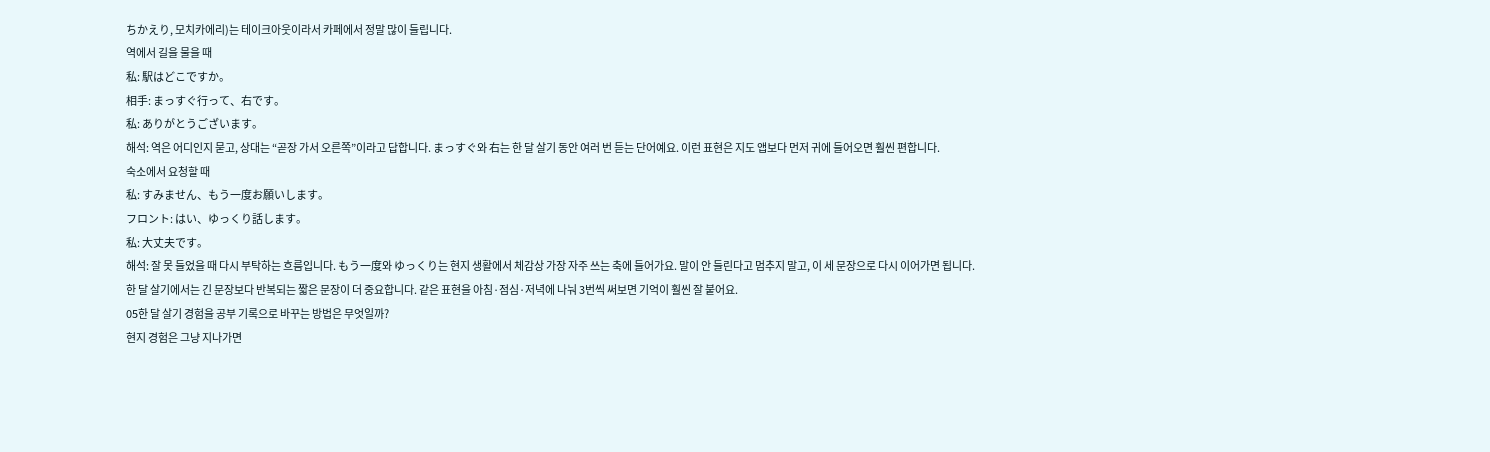ちかえり, 모치카에리)는 테이크아웃이라서 카페에서 정말 많이 들립니다.
역에서 길을 물을 때
私: 駅はどこですか。
相手: まっすぐ行って、右です。
私: ありがとうございます。
해석: 역은 어디인지 묻고, 상대는 “곧장 가서 오른쪽”이라고 답합니다. まっすぐ와 右는 한 달 살기 동안 여러 번 듣는 단어예요. 이런 표현은 지도 앱보다 먼저 귀에 들어오면 훨씬 편합니다.
숙소에서 요청할 때
私: すみません、もう一度お願いします。
フロント: はい、ゆっくり話します。
私: 大丈夫です。
해석: 잘 못 들었을 때 다시 부탁하는 흐름입니다. もう一度와 ゆっくり는 현지 생활에서 체감상 가장 자주 쓰는 축에 들어가요. 말이 안 들린다고 멈추지 말고, 이 세 문장으로 다시 이어가면 됩니다.
한 달 살기에서는 긴 문장보다 반복되는 짧은 문장이 더 중요합니다. 같은 표현을 아침·점심·저녁에 나눠 3번씩 써보면 기억이 훨씬 잘 붙어요.
05한 달 살기 경험을 공부 기록으로 바꾸는 방법은 무엇일까?
현지 경험은 그냥 지나가면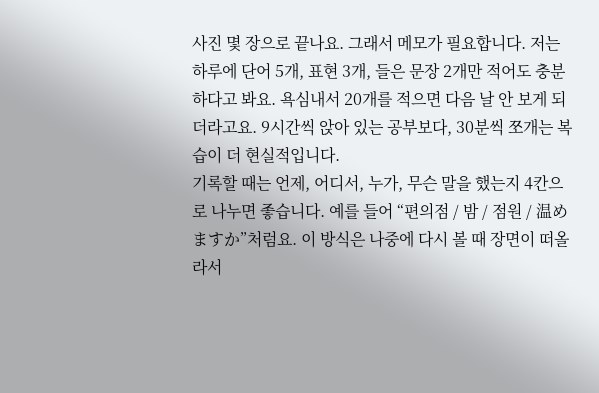사진 몇 장으로 끝나요. 그래서 메모가 필요합니다. 저는 하루에 단어 5개, 표현 3개, 들은 문장 2개만 적어도 충분하다고 봐요. 욕심내서 20개를 적으면 다음 날 안 보게 되더라고요. 9시간씩 앉아 있는 공부보다, 30분씩 쪼개는 복습이 더 현실적입니다.
기록할 때는 언제, 어디서, 누가, 무슨 말을 했는지 4칸으로 나누면 좋습니다. 예를 들어 “편의점 / 밤 / 점원 / 温めますか”처럼요. 이 방식은 나중에 다시 볼 때 장면이 떠올라서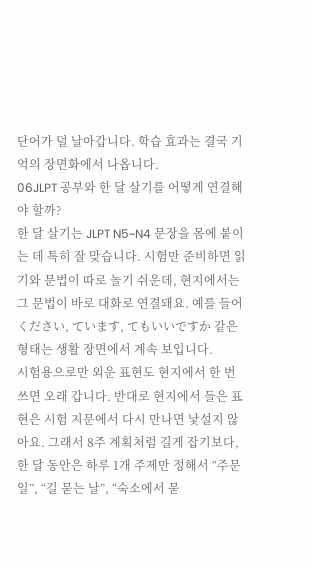단어가 덜 날아갑니다. 학습 효과는 결국 기억의 장면화에서 나옵니다.
06JLPT 공부와 한 달 살기를 어떻게 연결해야 할까?
한 달 살기는 JLPT N5~N4 문장을 몸에 붙이는 데 특히 잘 맞습니다. 시험만 준비하면 읽기와 문법이 따로 놀기 쉬운데, 현지에서는 그 문법이 바로 대화로 연결돼요. 예를 들어 ください, ています, てもいいですか 같은 형태는 생활 장면에서 계속 보입니다.
시험용으로만 외운 표현도 현지에서 한 번 쓰면 오래 갑니다. 반대로 현지에서 들은 표현은 시험 지문에서 다시 만나면 낯설지 않아요. 그래서 8주 계획처럼 길게 잡기보다, 한 달 동안은 하루 1개 주제만 정해서 “주문일”, “길 묻는 날”, “숙소에서 묻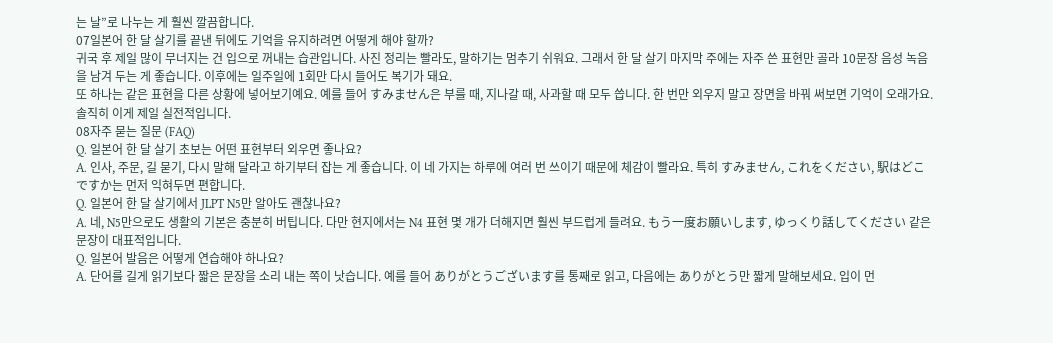는 날”로 나누는 게 훨씬 깔끔합니다.
07일본어 한 달 살기를 끝낸 뒤에도 기억을 유지하려면 어떻게 해야 할까?
귀국 후 제일 많이 무너지는 건 입으로 꺼내는 습관입니다. 사진 정리는 빨라도, 말하기는 멈추기 쉬워요. 그래서 한 달 살기 마지막 주에는 자주 쓴 표현만 골라 10문장 음성 녹음을 남겨 두는 게 좋습니다. 이후에는 일주일에 1회만 다시 들어도 복기가 돼요.
또 하나는 같은 표현을 다른 상황에 넣어보기예요. 예를 들어 すみません은 부를 때, 지나갈 때, 사과할 때 모두 씁니다. 한 번만 외우지 말고 장면을 바꿔 써보면 기억이 오래가요. 솔직히 이게 제일 실전적입니다.
08자주 묻는 질문 (FAQ)
Q. 일본어 한 달 살기 초보는 어떤 표현부터 외우면 좋나요?
A. 인사, 주문, 길 묻기, 다시 말해 달라고 하기부터 잡는 게 좋습니다. 이 네 가지는 하루에 여러 번 쓰이기 때문에 체감이 빨라요. 특히 すみません, これをください, 駅はどこですか는 먼저 익혀두면 편합니다.
Q. 일본어 한 달 살기에서 JLPT N5만 알아도 괜찮나요?
A. 네, N5만으로도 생활의 기본은 충분히 버팁니다. 다만 현지에서는 N4 표현 몇 개가 더해지면 훨씬 부드럽게 들려요. もう一度お願いします, ゆっくり話してください 같은 문장이 대표적입니다.
Q. 일본어 발음은 어떻게 연습해야 하나요?
A. 단어를 길게 읽기보다 짧은 문장을 소리 내는 쪽이 낫습니다. 예를 들어 ありがとうございます를 통째로 읽고, 다음에는 ありがとう만 짧게 말해보세요. 입이 먼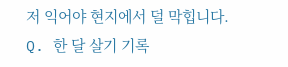저 익어야 현지에서 덜 막힙니다.
Q. 한 달 살기 기록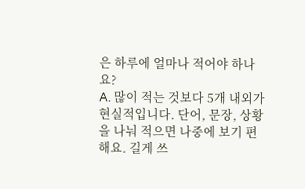은 하루에 얼마나 적어야 하나요?
A. 많이 적는 것보다 5개 내외가 현실적입니다. 단어, 문장, 상황을 나눠 적으면 나중에 보기 편해요. 길게 쓰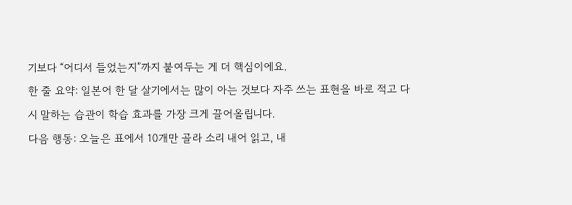기보다 “어디서 들었는지”까지 붙여두는 게 더 핵심이에요.
한 줄 요약: 일본어 한 달 살기에서는 많이 아는 것보다 자주 쓰는 표현을 바로 적고 다시 말하는 습관이 학습 효과를 가장 크게 끌어올립니다.
다음 행동: 오늘은 표에서 10개만 골라 소리 내어 읽고, 내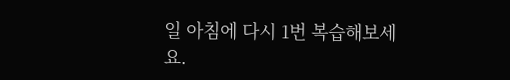일 아침에 다시 1번 복습해보세요.